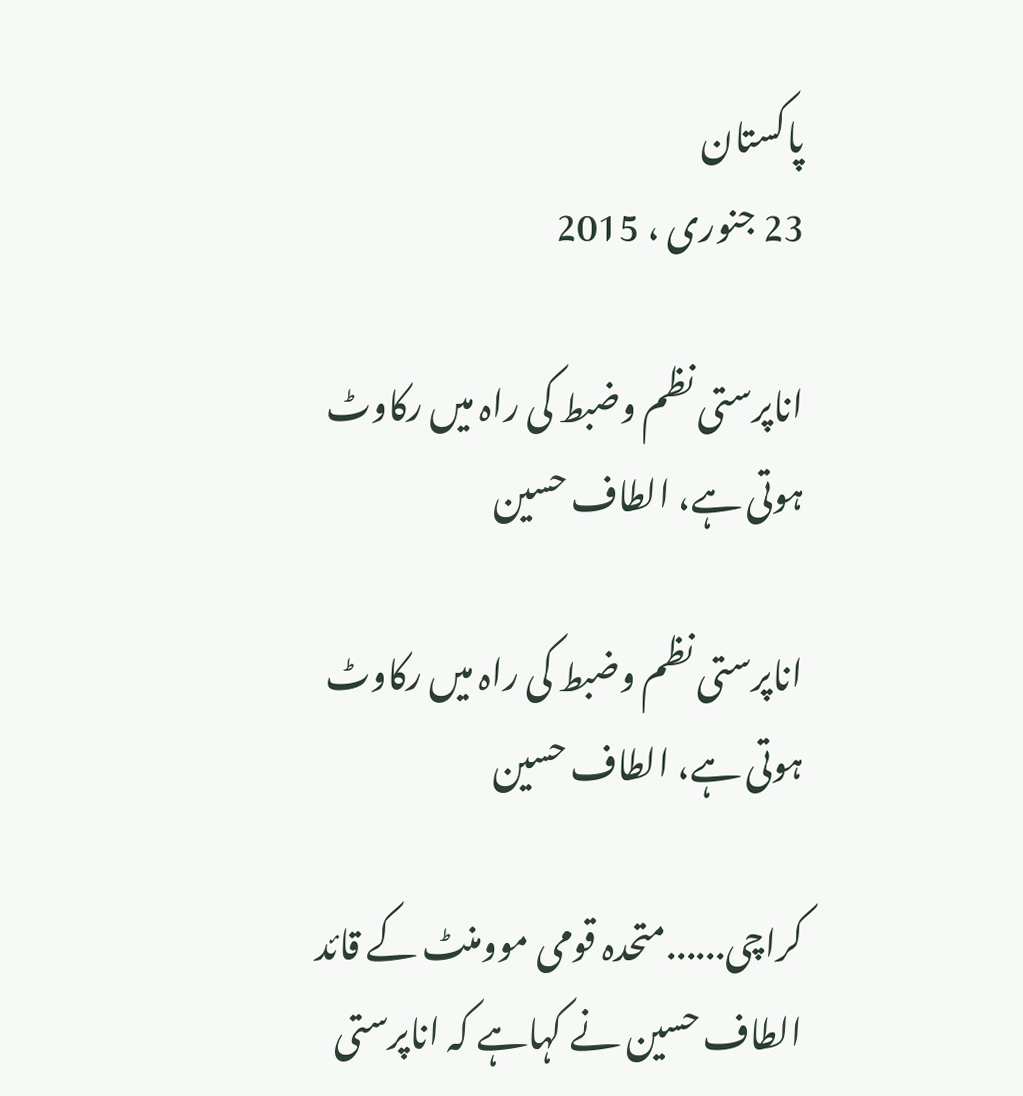پاکستان
23 جنوری ، 2015

اناپرستی نظم وضبط کی راہ میں رکاوٹ ہوتی ہے، الطاف حسین

اناپرستی نظم وضبط کی راہ میں رکاوٹ ہوتی ہے، الطاف حسین

کراچی......متحدہ قومی موومنٹ کے قائد الطاف حسین نے کہاہے کہ اناپرستی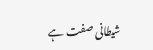شیطانی صفت ہے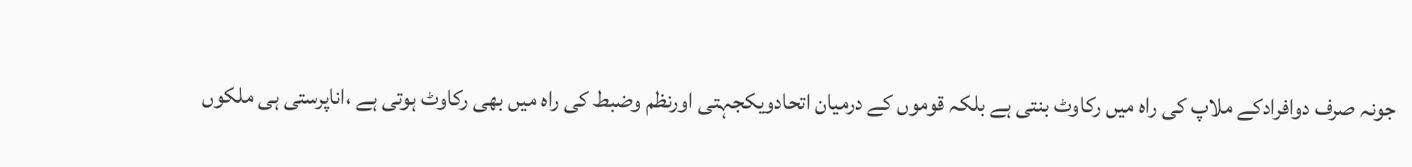جونہ صرف دوافرادکے ملاپ کی راہ میں رکاوٹ بنتی ہے بلکہ قوموں کے درمیان اتحادویکجہتی اورنظم وضبط کی راہ میں بھی رکاوٹ ہوتی ہے ،اناپرستی ہی ملکوں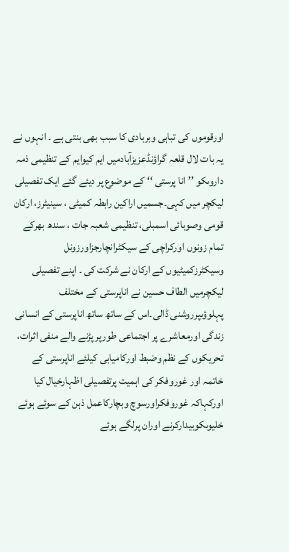اورقوموں کی تباہی وبربادی کا سبب بھی بنتی ہے ۔ انہوں نے یہ بات لال قلعہ گراؤنڈعزیزآبادمیں ایم کیوایم کے تنظیمی ذمہ داروںکو ’’ انا پرستی ‘‘ کے موضوع پر دیئے گئے ایک تفصیلی لیکچر میں کہی۔جسمیں اراکین رابطہ کمیٹی ، سینیٹرز، ارکان قومی وصوبائی اسمبلی، تنظیمی شعبہ جات ، سندھ بھرکے تمام زونوں اورکراچی کے سیکٹرانچارجزاورزونل وسیکٹرزکمیٹیوں کے ارکان نے شرکت کی ۔ اپنے تفصیلی لیکچرمیں الطاف حسین نے اناپرستی کے مختلف پہلوؤںپرروشنی ڈالی۔اس کے ساتھ ساتھ اناپرستی کے انسانی زندگی اورمعاشرے پر اجتماعی طورپر پڑنے والے منفی اثرات، تحریکوں کے نظم وضبط اورکامیابی کیلئے اناپرستی کے خاتمہ اور غوروفکر کی اہمیت پرتفصیلی اظہارخیال کیا اورکہاکہ غوروفکراورسوچ وبچارکاعمل ذہن کے سوئے ہوئے خلیوںکوبیدارکرنے اوران پرلگے ہوئے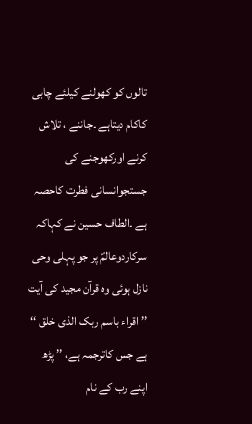تالوں کو کھولنے کیلئے چابی کاکام دیتاہے ۔جاننے ، تلاش کرنے اورکھوجنے کی جستجوانسانی فطرت کاحصہ ہے ۔الطاف حسین نے کہاکہ سرکاردوعالمؐ پر جو پہلی وحی نازل ہوئی وہ قرآن مجید کی آیت ’’ اقراء باسم ربک الذی خلق ‘‘ ہے جس کاترجمہ ہے، ’’ پڑھ اپنے رب کے نام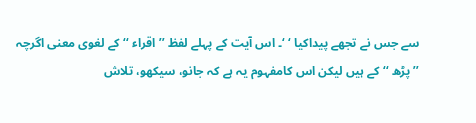سے جس نے تجھے پیداکیا ‘ ‘۔ اس آیت کے پہلے لفظ ’’ اقراء ‘‘ کے لغوی معنی اگرچہ ’’ پڑھ ‘‘ کے ہیں لیکن اس کامفہوم یہ ہے کہ جانو، سیکھو، تلاش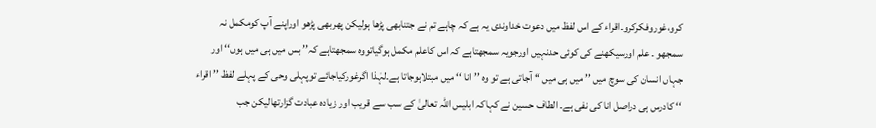کرو،غوروفکرکرو۔اقراء کے اس لفظ میں دعوت خداوندی یہ ہے کہ چاہے تم نے جتنابھی پڑھا ہولیکن پھربھی پڑھو اوراپنے آپ کومکمل نہ سمجھو ۔ علم اورسیکھنے کی کوئی حدنہیں اورجویہ سمجھتاہے کہ اس کاعلم مکمل ہوگیاتووہ سمجھتاہے کہ’’ بس میں ہی میں ہوں‘‘ اور جہاں انسان کی سوچ میں ’’ میں ہی میں ‘‘ آجاتی ہے تو وہ ’’ انا ‘‘ میں مبتلاہوجاتا ہے۔لہٰذا اگرغورکیاجائے توپہلی وحی کے پہلے لفظ ’’ اقراء ‘‘ کادرس ہی دراصل انا کی نفی ہے۔ الطاف حسین نے کہاکہ ابلیس اللہ تعالیٰ کے سب سے قریب اور زیادہ عبادت گزارتھالیکن جب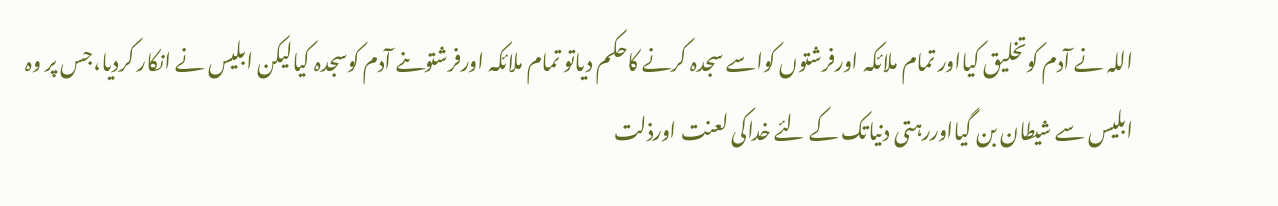اللہ نے آدم کوتخلیق کیااور تمام ملائکہ اورفرشتوں کواسے سجدہ کرنے کاحکم دیاتو تمام ملائکہ اورفرشتوںنے آدم کوسجدہ کیالیکن ابلیس نے انکار کردیا،جس پر وہ ابلیس سے شیطان بن گیااوررہتی دنیاتک کے لئے خداکی لعنت اورذلت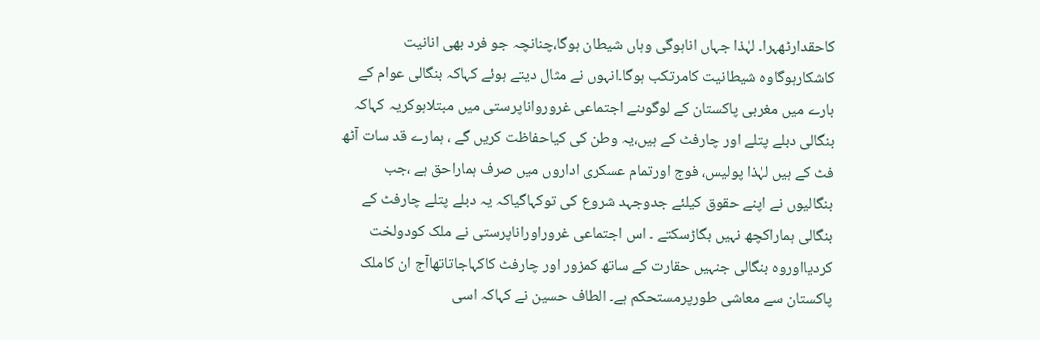کاحقدارٹھہرا۔ لہٰذا جہاں اناہوگی وہاں شیطان ہوگا،چنانچہ جو فرد بھی انانیت کاشکارہوگاوہ شیطانیت کامرتکب ہوگا۔انہوں نے مثال دیتے ہوئے کہاکہ بنگالی عوام کے بارے میں مغربی پاکستان کے لوگوںنے اجتماعی غرورواناپرستی میں مبتلاہوکریہ کہاکہ بنگالی دبلے پتلے اور چارفٹ کے ہیں،یہ وطن کی کیاحفاظت کریں گے ، ہمارے قد سات آٹھ فٹ کے ہیں لہٰذا پولیس، فوج اورتمام عسکری اداروں میں صرف ہماراحق ہے ،جب بنگالیوں نے اپنے حقوق کیلئے جدوجہد شروع کی توکہاگیاکہ یہ دبلے پتلے چارفٹ کے بنگالی ہماراکچھ نہیں بگاڑسکتے ۔ اس اجتماعی غروراوراناپرستی نے ملک کودولخت کردیااوروہ بنگالی جنہیں حقارت کے ساتھ کمزور اور چارفٹ کاکہاجاتاتھاآج ان کاملک پاکستان سے معاشی طورپرمستحکم ہے۔ الطاف حسین نے کہاکہ اسی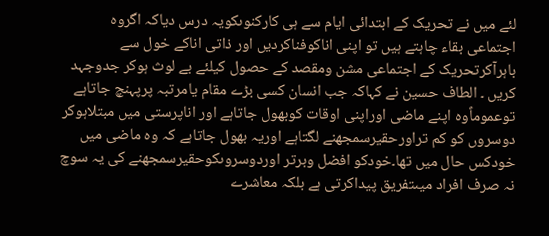لئے میں نے تحریک کے ابتدائی ایام سے ہی کارکنوںکویہ درس دیاکہ اگروہ اجتماعی بقاء چاہتے ہیں تو اپنی اناکوفناکردیں اور ذاتی اناکے خول سے باہرآکرتحریک کے اجتماعی مشن ومقصد کے حصول کیلئے بے لوث ہوکر جدوجہد کریں ۔ الطاف حسین نے کہاکہ جب انسان کسی بڑے مقام یامرتبہ پرپہنچ جاتاہے توعموماًوہ اپنے ماضی اوراپنی اوقات کوبھول جاتاہے اور اناپرستی میں مبتلاہوکر دوسروں کو کم تراورحقیرسمجھنے لگتاہے اوریہ بھول جاتاہے کہ وہ ماضی میں خودکس حال میں تھا۔خودکو افضل وبرتر اوردوسروںکوحقیرسمجھنے کی یہ سوچ نہ صرف افراد میںتفریق پیداکرتی ہے بلکہ معاشرے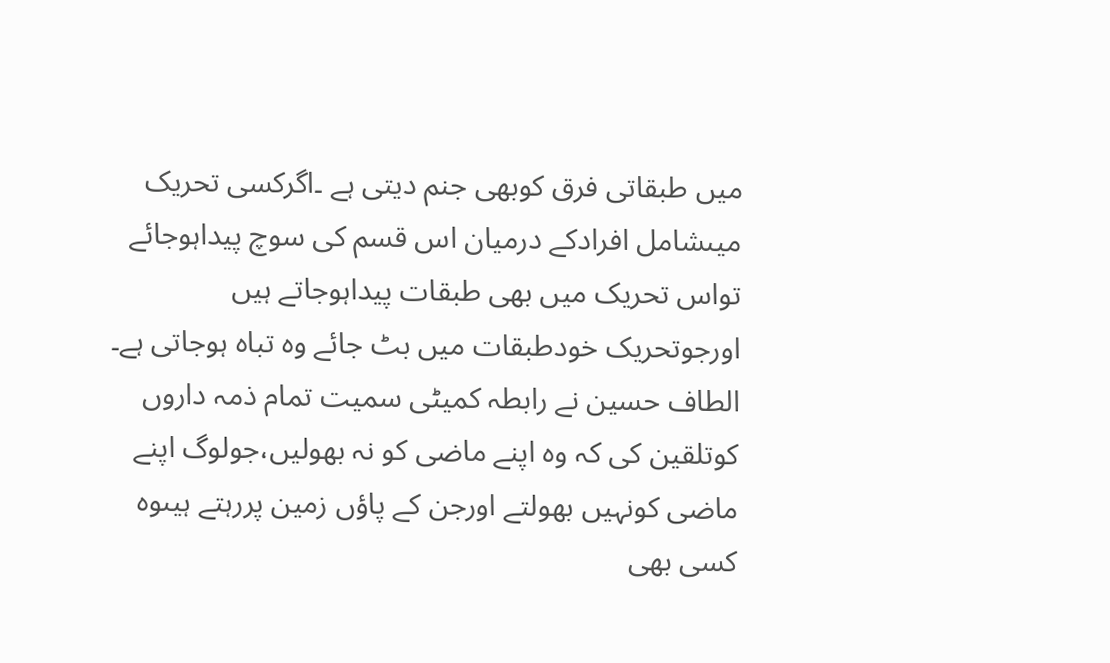میں طبقاتی فرق کوبھی جنم دیتی ہے ۔اگرکسی تحریک میںشامل افرادکے درمیان اس قسم کی سوچ پیداہوجائے تواس تحریک میں بھی طبقات پیداہوجاتے ہیں اورجوتحریک خودطبقات میں بٹ جائے وہ تباہ ہوجاتی ہے۔ الطاف حسین نے رابطہ کمیٹی سمیت تمام ذمہ داروں کوتلقین کی کہ وہ اپنے ماضی کو نہ بھولیں،جولوگ اپنے ماضی کونہیں بھولتے اورجن کے پاؤں زمین پررہتے ہیںوہ کسی بھی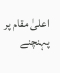اعلیٰ مقام پر پہنچنے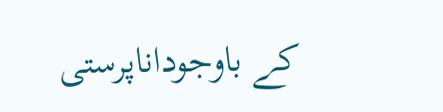کے باوجوداناپرستی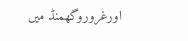اورغروروگھمنڈ میں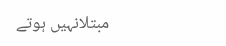مبتلانہیں ہوتے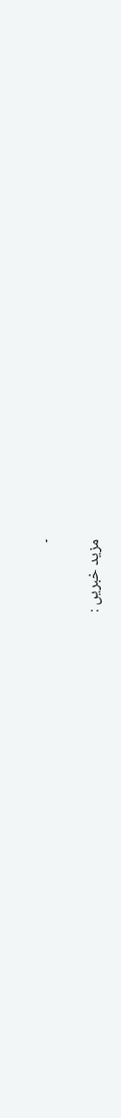۔

مزید خبریں :